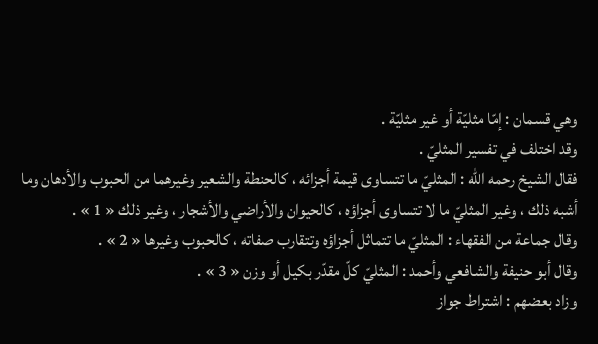وهي قسمان : إمّا مثليّة أو غير مثليّة .
وقد اختلف في تفسير المثليّ .
فقال الشيخ رحمه اللّه : المثليّ ما تتساوى قيمة أجزائه ، كالحنطة والشعير وغيرهما من الحبوب والأدهان وما أشبه ذلك ، وغير المثليّ ما لا تتساوى أجزاؤه ، كالحيوان والأراضي والأشجار ، وغير ذلك « 1 » .
وقال جماعة من الفقهاء : المثليّ ما تتماثل أجزاؤه وتتقارب صفاته ، كالحبوب وغيرها « 2 » .
وقال أبو حنيفة والشافعي وأحمد : المثليّ كلّ مقدّر بكيل أو وزن « 3 » .
وزاد بعضهم : اشتراط جواز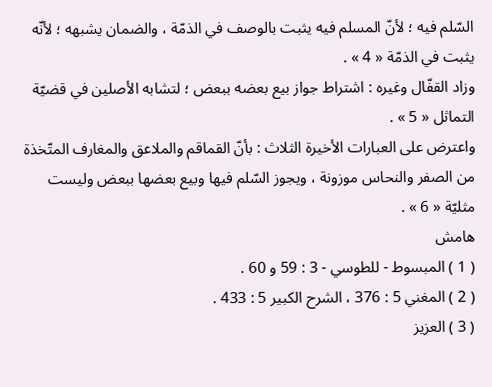السّلم فيه ؛ لأنّ المسلم فيه يثبت بالوصف في الذمّة ، والضمان يشبهه ؛ لأنّه يثبت في الذمّة « 4 » .
وزاد القفّال وغيره : اشتراط جواز بيع بعضه ببعض ؛ لتشابه الأصلين في قضيّة التماثل « 5 » .
واعترض على العبارات الأخيرة الثلاث : بأنّ القماقم والملاعق والمغارف المتّخذة من الصفر والنحاس موزونة ، ويجوز السّلم فيها وبيع بعضها ببعض وليست مثليّة « 6 » .
هامش
( 1 ) المبسوط - للطوسي - 3 : 59 و 60 .
( 2 ) المغني 5 : 376 ، الشرح الكبير 5 : 433 .
( 3 ) العزيز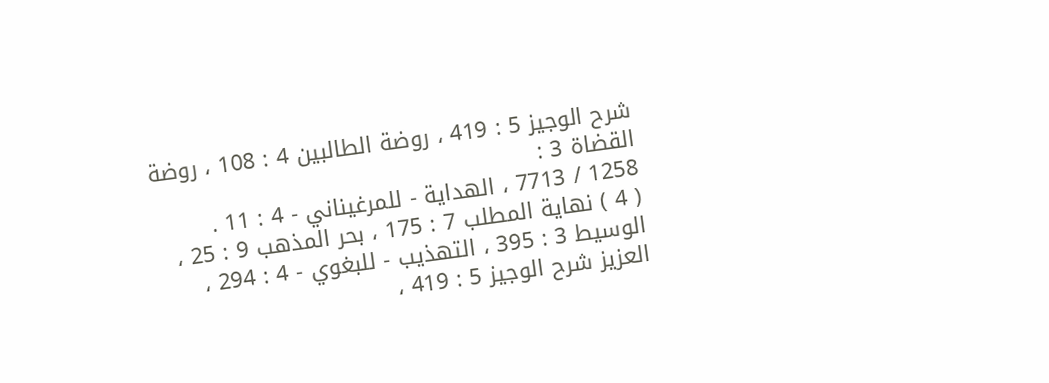شرح الوجيز 5 : 419 ، روضة الطالبين 4 : 108 ، روضة القضاة 3 :
1258 / 7713 ، الهداية - للمرغيناني - 4 : 11 .
( 4 ) نهاية المطلب 7 : 175 ، بحر المذهب 9 : 25 ، الوسيط 3 : 395 ، التهذيب - للبغوي - 4 : 294 ، العزيز شرح الوجيز 5 : 419 ،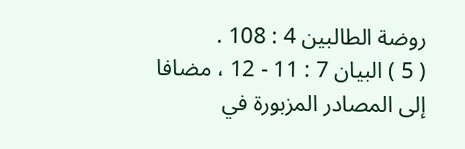روضة الطالبين 4 : 108 .
( 5 ) البيان 7 : 11 - 12 ، مضافا إلى المصادر المزبورة في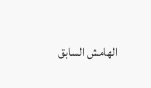الهامش السابق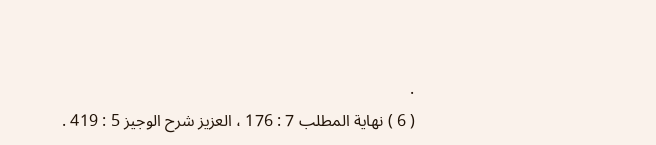.
( 6 ) نهاية المطلب 7 : 176 ، العزيز شرح الوجيز 5 : 419 .